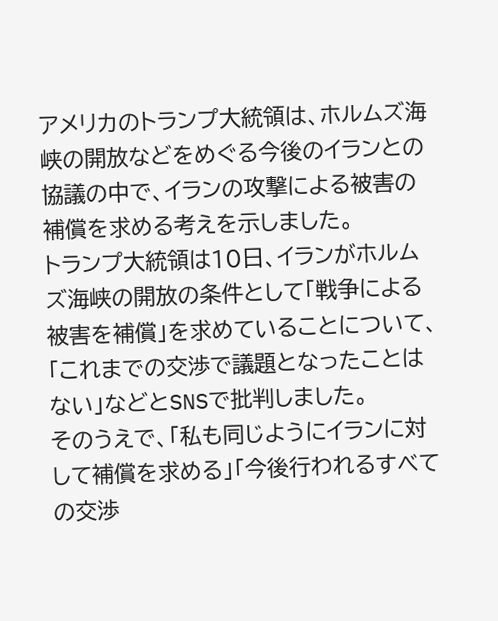アメリカのトランプ大統領は、ホルムズ海峡の開放などをめぐる今後のイランとの協議の中で、イランの攻撃による被害の補償を求める考えを示しました。
トランプ大統領は10日、イランがホルムズ海峡の開放の条件として「戦争による被害を補償」を求めていることについて、「これまでの交渉で議題となったことはない」などとSNSで批判しました。
そのうえで、「私も同じようにイランに対して補償を求める」「今後行われるすべての交渉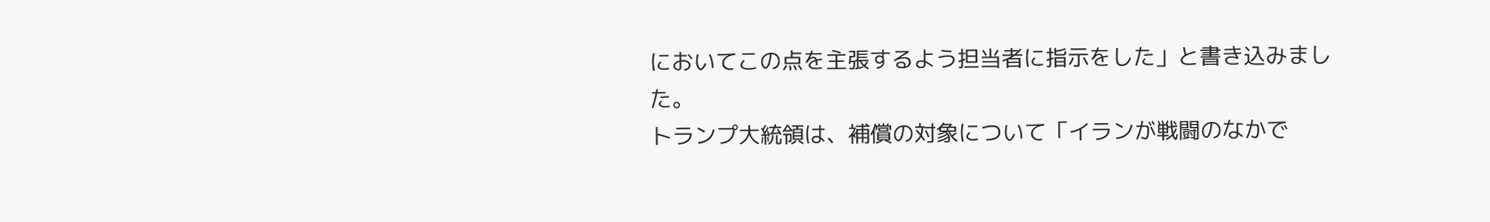においてこの点を主張するよう担当者に指示をした」と書き込みました。
トランプ大統領は、補償の対象について「イランが戦闘のなかで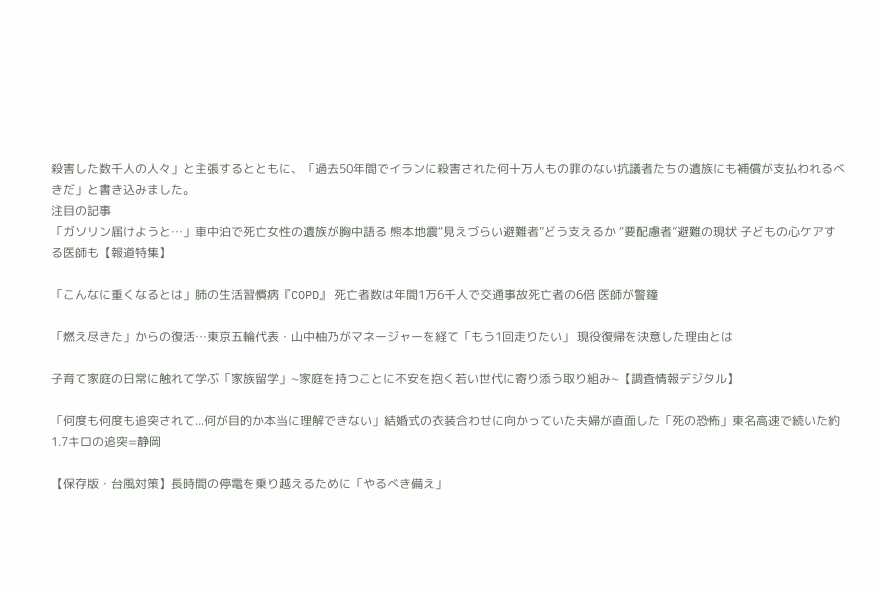殺害した数千人の人々」と主張するとともに、「過去50年間でイランに殺害された何十万人もの罪のない抗議者たちの遺族にも補償が支払われるべきだ」と書き込みました。
注目の記事
「ガソリン届けようと…」車中泊で死亡女性の遺族が胸中語る 熊本地震“見えづらい避難者”どう支えるか “要配慮者”避難の現状 子どもの心ケアする医師も【報道特集】

「こんなに重くなるとは」肺の生活習慣病『COPD』 死亡者数は年間1万6千人で交通事故死亡者の6倍 医師が警鐘

「燃え尽きた」からの復活…東京五輪代表・山中柚乃がマネージャーを経て「もう1回走りたい」 現役復帰を決意した理由とは

子育て家庭の日常に触れて学ぶ「家族留学」~家庭を持つことに不安を抱く若い世代に寄り添う取り組み~【調査情報デジタル】

「何度も何度も追突されて...何が目的か本当に理解できない」結婚式の衣装合わせに向かっていた夫婦が直面した「死の恐怖」東名高速で続いた約1.7キロの追突=静岡

【保存版・台風対策】長時間の停電を乗り越えるために「やるべき備え」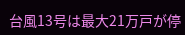台風13号は最大21万戸が停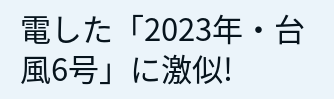電した「2023年・台風6号」に激似!